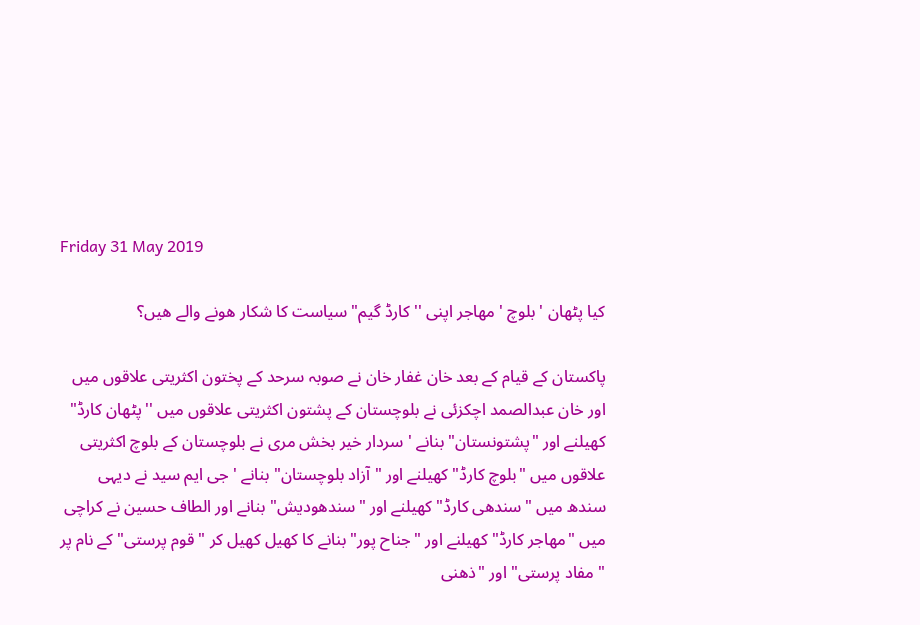Friday 31 May 2019

کیا پٹھان ' بلوچ ' مھاجر اپنی ''کارڈ گیم" سیاست کا شکار ھونے والے ھیں؟

پاکستان کے قیام کے بعد خان غفار خان نے صوبہ سرحد کے پختون اکثریتی علاقوں میں اور خان عبدالصمد اچکزئی نے بلوچستان کے پشتون اکثریتی علاقوں میں ''پٹھان کارڈ" کھیلنے اور "پشتونستان" بنانے ' سردار خیر بخش مری نے بلوچستان کے بلوچ اکثریتی علاقوں میں "بلوچ کارڈ" کھیلنے اور "آزاد بلوچستان" بنانے ' جی ایم سید نے دیہی سندھ میں "سندھی کارڈ" کھیلنے اور "سندھودیش" بنانے اور الطاف حسین نے کراچی میں "مھاجر کارڈ" کھیلنے اور "جناح پور" بنانے کا کھیل کھیل کر " قوم پرستی" کے نام پر " مفاد پرستی" اور "ذھنی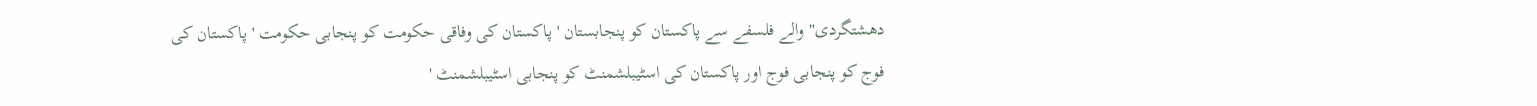دھشتگردی" والے فلسفے سے پاکستان کو پنجابستان ' پاکستان کی وفاقی حکومت کو پنجابی حکومت ' پاکستان کی فوج کو پنجابی فوج اور پاکستان کی اسٹیبلشمنٹ کو پنجابی اسٹیبلشمنٹ '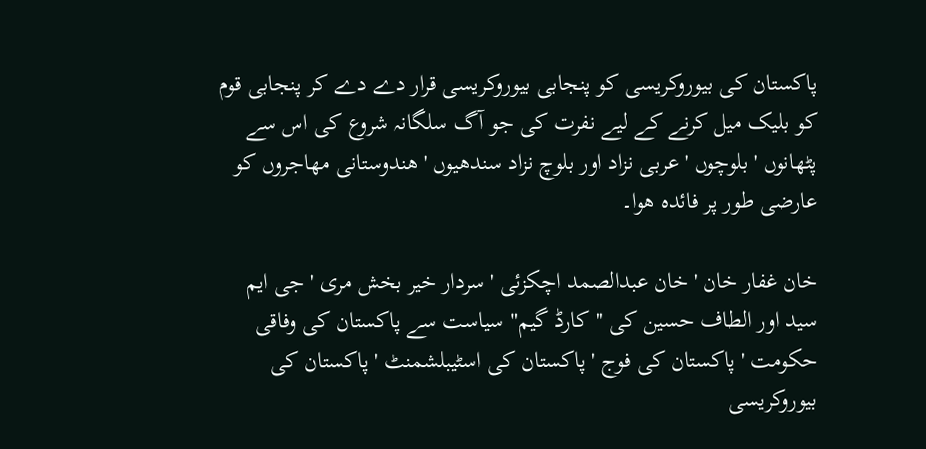پاکستان کی بیوروکریسی کو پنجابی بیوروکریسی قرار دے دے کر پنجابی قوم کو بلیک میل کرنے کے لیے نفرت کی جو آگ سلگانہ شروع کی اس سے پٹھانوں ' بلوچوں ' عربی نزاد اور بلوچ نزاد سندھیوں ' ھندوستانی مھاجروں کو عارضی طور پر فائدہ ھوا۔

خان غفار خان ' خان عبدالصمد اچکزئی ' سردار خیر بخش مری ' جی ایم سید اور الطاف حسین کی ''کارڈ گیم" سیاست سے پاکستان کی وفاقی حکومت ' پاکستان کی فوج ' پاکستان کی اسٹیبلشمنٹ ' پاکستان کی بیوروکریسی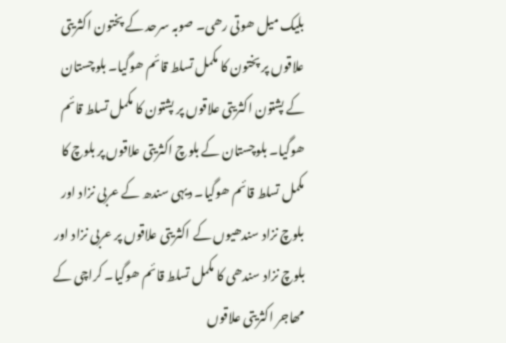بلیک میل ھوتی رھی۔ صوبہ سرحد کے پختون اکثریتی علاقوں پر پختون کا مکمل تسلط قائم ھوگیا۔ بلوچستان کے پشتون اکثریتی علاقوں پر پشتون کا مکمل تسلط قائم ھوگیا۔ بلوچستان کے بلوچ اکثریتی علاقوں پر بلوچ کا مکمل تسلط قائم ھوگیا۔ دیہی سندھ کے عربی نزاد اور بلوچ نزاد سندھیوں کے اکثریتی علاقوں پر عربی نزاد اور بلوچ نزاد سندھی کا مکمل تسلط قائم ھوگیا۔ کراچی کے مھاجر اکثریتی علاقوں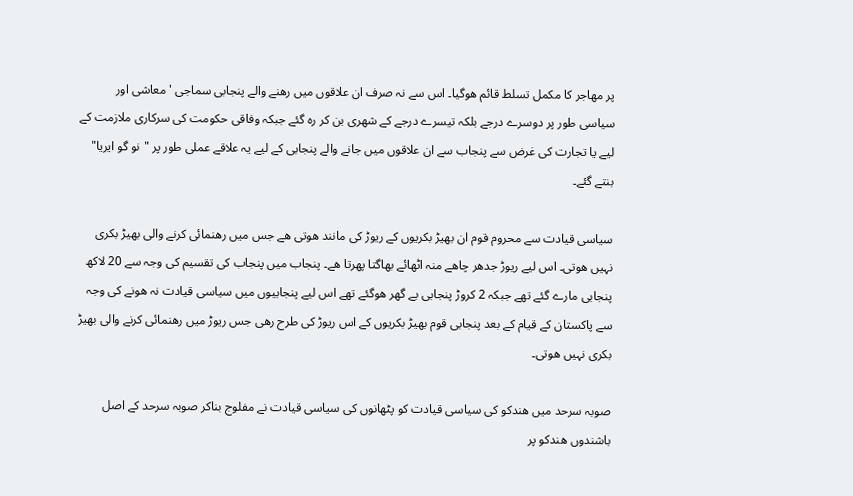پر مھاجر کا مکمل تسلط قائم ھوگیا۔ اس سے نہ صرف ان علاقوں میں رھنے والے پنجابی سماجی ' معاشی اور سیاسی طور پر دوسرے درجے بلکہ تیسرے درجے کے شھری بن کر رہ گئے جبکہ وفاقی حکومت کی سرکاری ملازمت کے لیے یا تجارت کی غرض سے پنجاب سے ان علاقوں میں جانے والے پنجابی کے لیے یہ علاقے عملی طور پر "نو گو ایریا" بنتے گئے۔

سیاسی قیادت سے محروم قوم ان بھیڑ بکریوں کے ریوڑ کی مانند ھوتی ھے جس میں رھنمائی کرنے والی بھیڑ بکری نہیں ھوتی۔ اس لیے ریوڑ جدھر چاھے منہ اٹھائے بھاگتا پھرتا ھے۔ پنجاب میں پنجاب کی تقسیم کی وجہ سے 20 لاکھ پنجابی مارے گئے تھے جبکہ 2 کروڑ پنجابی بے گھر ھوگئے تھے اس لیے پنجابیوں میں سیاسی قیادت نہ ھونے کی وجہ سے پاکستان کے قیام کے بعد پنجابی قوم بھیڑ بکریوں کے اس ریوڑ کی طرح رھی جس ریوڑ میں رھنمائی کرنے والی بھیڑ بکری نہیں ھوتی۔

صوبہ سرحد میں ھندکو کی سیاسی قیادت کو پٹھانوں کی سیاسی قیادت نے مفلوج بناکر صوبہ سرحد کے اصل باشندوں ھندکو پر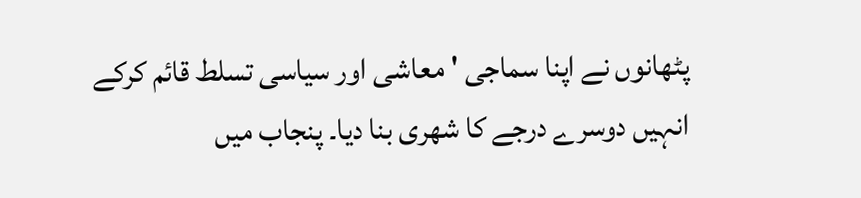پٹھانوں نے اپنا سماجی ' معاشی اور سیاسی تسلط قائم کرکے انہیں دوسرے درجے کا شھری بنا دیا۔ پنجاب میں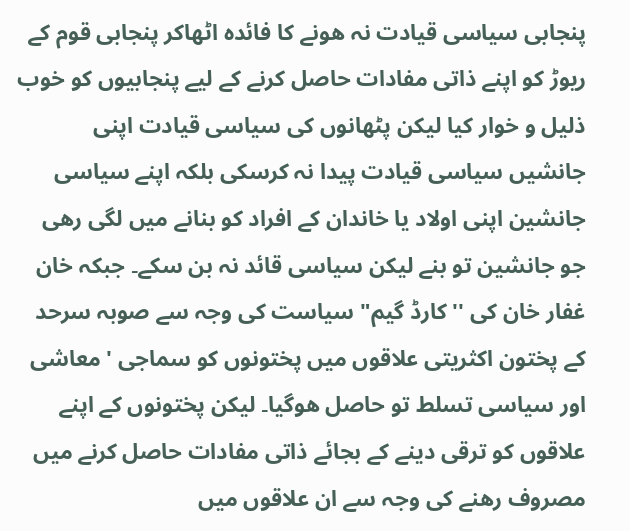پنجابی سیاسی قیادت نہ ھونے کا فائدہ اٹھاکر پنجابی قوم کے ریوڑ کو اپنے ذاتی مفادات حاصل کرنے کے لیے پنجابیوں کو خوب ذلیل و خوار کیا لیکن پٹھانوں کی سیاسی قیادت اپنی جانشیں سیاسی قیادت پیدا نہ کرسکی بلکہ اپنے سیاسی جانشین اپنی اولاد یا خاندان کے افراد کو بنانے میں لگی رھی جو جانشین تو بنے لیکن سیاسی قائد نہ بن سکے۔ جبکہ خان غفار خان کی ''کارڈ گیم" سیاست کی وجہ سے صوبہ سرحد کے پختون اکثریتی علاقوں میں پختونوں کو سماجی ' معاشی اور سیاسی تسلط تو حاصل ھوگیا۔ لیکن پختونوں کے اپنے علاقوں کو ترقی دینے کے بجائے ذاتی مفادات حاصل کرنے میں مصروف رھنے کی وجہ سے ان علاقوں میں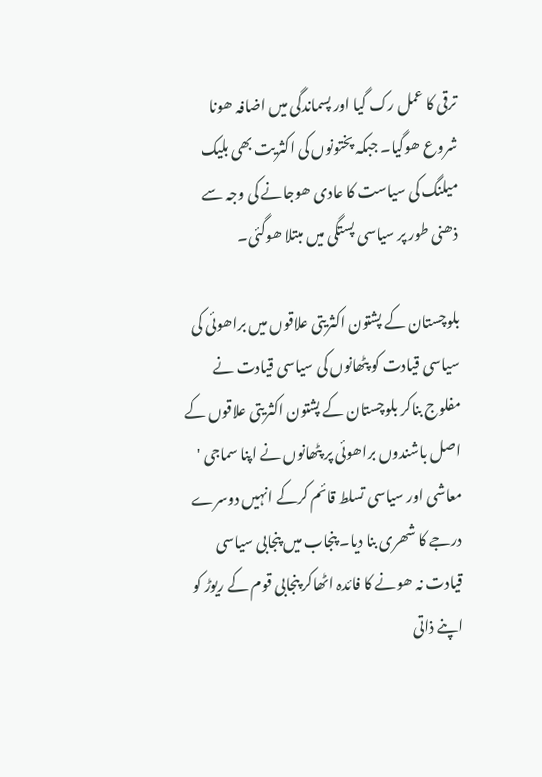ترقی کا عمل رک گیا اور پسماندگی میں اضافہ ھونا شروع ھوگیا۔ جبکہ پختونوں کی اکثریت بھی بلیک میلنگ کی سیاست کا عادی ھوجانے کی وجہ سے ذھنی طور پر سیاسی پستگی میں مبتلا ھوگئی۔

بلوچستان کے پشتون اکثریتی علاقوں میں براھوئی کی سیاسی قیادت کو پٹھانوں کی سیاسی قیادت نے مفلوج بناکر بلوچستان کے پشتون اکثریتی علاقوں کے اصل باشندوں براھوئی پر پٹھانوں نے اپنا سماجی ' معاشی اور سیاسی تسلط قائم کرکے انہیں دوسرے درجے کا شھری بنا دیا۔ پنجاب میں پنجابی سیاسی قیادت نہ ھونے کا فائدہ اٹھاکر پنجابی قوم کے ریوڑ کو اپنے ذاتی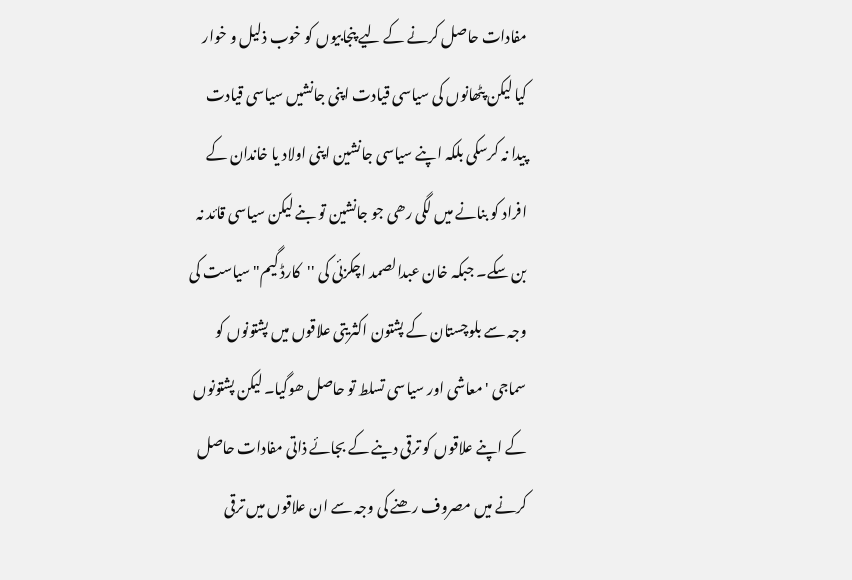مفادات حاصل کرنے کے لیے پنجابیوں کو خوب ذلیل و خوار کیا لیکن پٹھانوں کی سیاسی قیادت اپنی جانشیں سیاسی قیادت پیدا نہ کرسکی بلکہ اپنے سیاسی جانشین اپنی اولاد یا خاندان کے افراد کو بنانے میں لگی رھی جو جانشین تو بنے لیکن سیاسی قائد نہ بن سکے۔ جبکہ خان عبدالصمد اچکزئی کی ''کارڈ گیم" سیاست کی وجہ سے بلوچستان کے پشتون اکثریتی علاقوں میں پشتونوں کو سماجی ' معاشی اور سیاسی تسلط تو حاصل ھوگیا۔ لیکن پشتونوں کے اپنے علاقوں کو ترقی دینے کے بجائے ذاتی مفادات حاصل کرنے میں مصروف رھنے کی وجہ سے ان علاقوں میں ترقی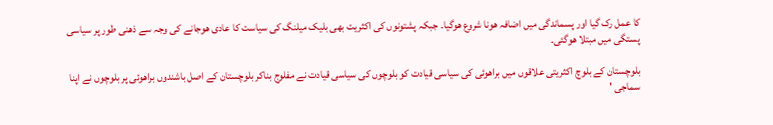کا عمل رک گیا اور پسماندگی میں اضافہ ھونا شروع ھوگیا۔ جبکہ پشتونوں کی اکثریت بھی بلیک میلنگ کی سیاست کا عادی ھوجانے کی وجہ سے ذھنی طور پر سیاسی پستگی میں مبتلا ھوگئی۔

بلوچستان کے بلوچ اکثریتی علاقوں میں براھوئی کی سیاسی قیادت کو بلوچوں کی سیاسی قیادت نے مفلوج بناکر بلوچستان کے اصل باشندوں براھوئی پر بلوچوں نے اپنا سماجی '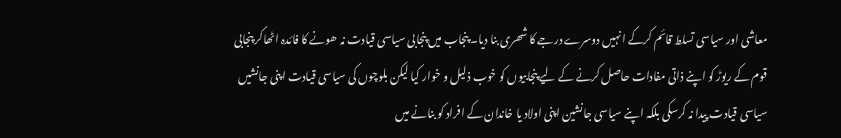معاشی اور سیاسی تسلط قائم کرکے انہیں دوسرے درجے کا شھری بنا دیا۔ پنجاب میں پنجابی سیاسی قیادت نہ ھونے کا فائدہ اٹھاکر پنجابی قوم کے ریوڑ کو اپنے ذاتی مفادات حاصل کرنے کے لیے پنجابیوں کو خوب ذلیل و خوار کیا لیکن بلوچوں کی سیاسی قیادت اپنی جانشیں سیاسی قیادت پیدا نہ کرسکی بلکہ اپنے سیاسی جانشین اپنی اولاد یا خاندان کے افراد کو بنانے میں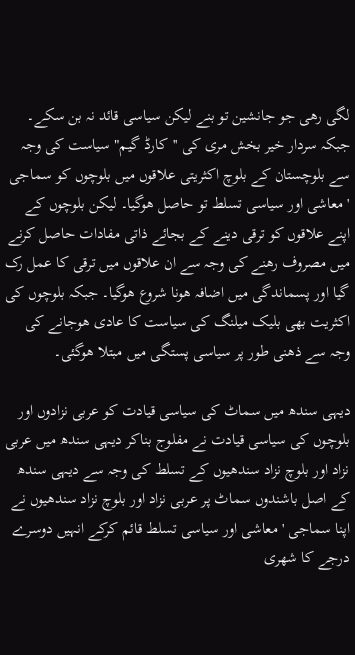لگی رھی جو جانشین تو بنے لیکن سیاسی قائد نہ بن سکے۔ جبکہ سردار خیر بخش مری کی ''کارڈ گیم" سیاست کی وجہ سے بلوچستان کے بلوچ اکثریتی علاقوں میں بلوچوں کو سماجی ' معاشی اور سیاسی تسلط تو حاصل ھوگیا۔ لیکن بلوچوں کے اپنے علاقوں کو ترقی دینے کے بجائے ذاتی مفادات حاصل کرنے میں مصروف رھنے کی وجہ سے ان علاقوں میں ترقی کا عمل رک گیا اور پسماندگی میں اضافہ ھونا شروع ھوگیا۔ جبکہ بلوچوں کی اکثریت بھی بلیک میلنگ کی سیاست کا عادی ھوجانے کی وجہ سے ذھنی طور پر سیاسی پستگی میں مبتلا ھوگئی۔

دیہی سندھ میں سماٹ کی سیاسی قیادت کو عربی نزادوں اور بلوچوں کی سیاسی قیادت نے مفلوج بناکر دیہی سندھ میں عربی نزاد اور بلوچ نزاد سندھیوں کے تسلط کی وجہ سے دیہی سندھ کے اصل باشندوں سماٹ پر عربی نزاد اور بلوچ نزاد سندھیوں نے اپنا سماجی ' معاشی اور سیاسی تسلط قائم کرکے انہیں دوسرے درجے کا شھری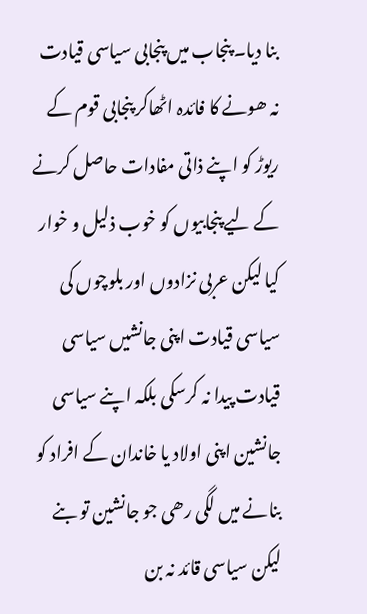بنا دیا۔ پنجاب میں پنجابی سیاسی قیادت نہ ھونے کا فائدہ اٹھاکر پنجابی قوم کے ریوڑ کو اپنے ذاتی مفادات حاصل کرنے کے لیے پنجابیوں کو خوب ذلیل و خوار کیا لیکن عربی نزادوں اور بلوچوں کی سیاسی قیادت اپنی جانشیں سیاسی قیادت پیدا نہ کرسکی بلکہ اپنے سیاسی جانشین اپنی اولاد یا خاندان کے افراد کو بنانے میں لگی رھی جو جانشین تو بنے لیکن سیاسی قائد نہ بن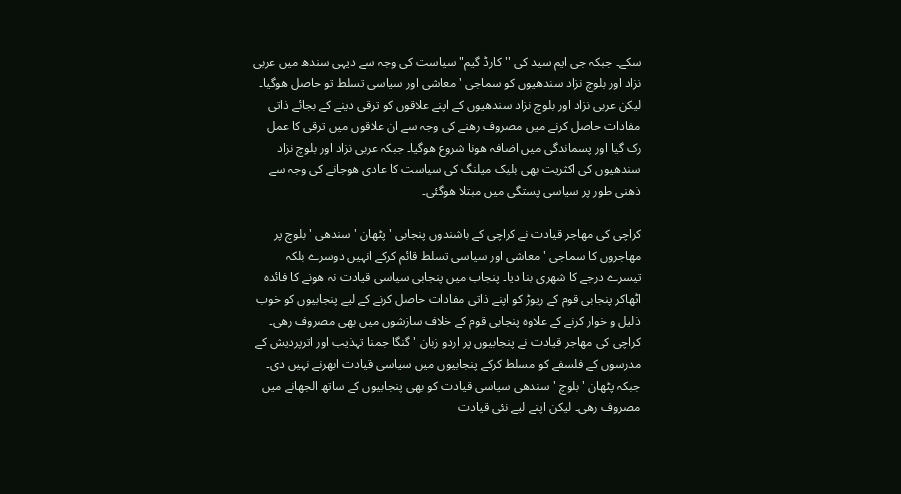سکے۔ جبکہ جی ایم سید کی ''کارڈ گیم" سیاست کی وجہ سے دیہی سندھ میں عربی نزاد اور بلوچ نزاد سندھیوں کو سماجی ' معاشی اور سیاسی تسلط تو حاصل ھوگیا۔ لیکن عربی نزاد اور بلوچ نزاد سندھیوں کے اپنے علاقوں کو ترقی دینے کے بجائے ذاتی مفادات حاصل کرنے میں مصروف رھنے کی وجہ سے ان علاقوں میں ترقی کا عمل رک گیا اور پسماندگی میں اضافہ ھونا شروع ھوگیا۔ جبکہ عربی نزاد اور بلوچ نزاد سندھیوں کی اکثریت بھی بلیک میلنگ کی سیاست کا عادی ھوجانے کی وجہ سے ذھنی طور پر سیاسی پستگی میں مبتلا ھوگئی۔

کراچی کی مھاجر قیادت نے کراچی کے باشندوں پنجابی ' پٹھان ' سندھی ' بلوچ پر مھاجروں کا سماجی ' معاشی اور سیاسی تسلط قائم کرکے انہیں دوسرے بلکہ تیسرے درجے کا شھری بنا دیا۔ پنجاب میں پنجابی سیاسی قیادت نہ ھونے کا فائدہ اٹھاکر پنجابی قوم کے ریوڑ کو اپنے ذاتی مفادات حاصل کرنے کے لیے پنجابیوں کو خوب ذلیل و خوار کرنے کے علاوہ پنجابی قوم کے خلاف سازشوں میں بھی مصروف رھی۔ کراچی کی مھاجر قیادت نے پنجابیوں پر اردو زبان ' گنگا جمنا تہذیب اور اترپردیش کے مدرسوں کے فلسفے کو مسلط کرکے پنجابیوں میں سیاسی قیادت ابھرنے نہیں دی۔ جبکہ پٹھان ' بلوچ ' سندھی سیاسی قیادت کو بھی پنجابیوں کے ساتھ الجھانے میں مصروف رھی۔ لیکن اپنے لیے نئی قیادت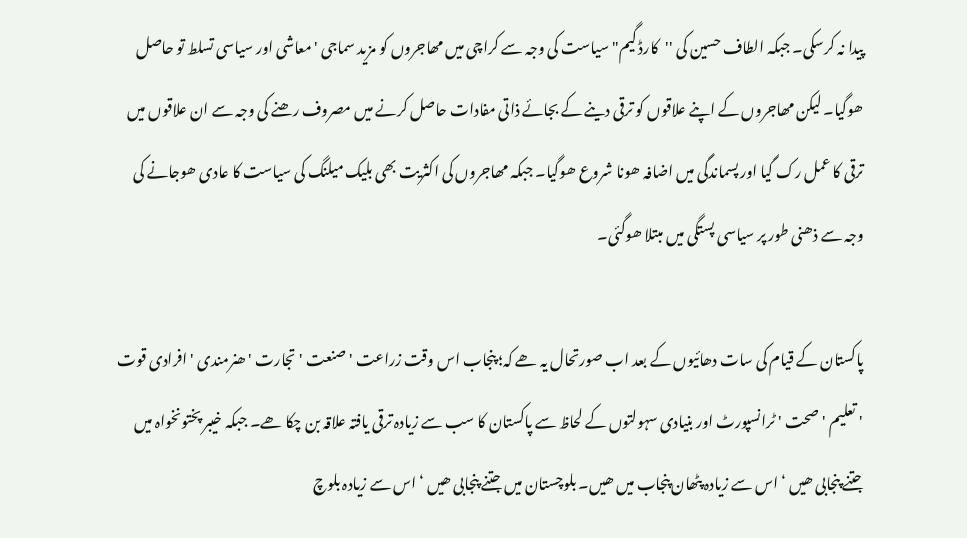پیدا نہ کرسکی۔ جبکہ الطاف حسین کی ''کارڈ گیم" سیاست کی وجہ سے کراچی میں مھاجروں کو مزید سماجی ' معاشی اور سیاسی تسلط تو حاصل ھوگیا۔ لیکن مھاجروں کے اپنے علاقوں کو ترقی دینے کے بجائے ذاتی مفادات حاصل کرنے میں مصروف رھنے کی وجہ سے ان علاقوں میں ترقی کا عمل رک گیا اور پسماندگی میں اضافہ ھونا شروع ھوگیا۔ جبکہ مھاجروں کی اکثریت بھی بلیک میلنگ کی سیاست کا عادی ھوجانے کی وجہ سے ذھنی طور پر سیاسی پستگی میں مبتلا ھوگئی۔

پاکستان کے قیام کی سات دھائیوں کے بعد اب صورتحال یہ ھے کہ؛ پنجاب اس وقت زراعت ' صنعت ' تجارت ' ھنرمندی ' افرادی قوت ' تعلیم ' صحت ' ٹرانسپورٹ اور بنیادی سہولتوں کے لحاظ سے پاکستان کا سب سے زیادہ ترقی یافتہ علاقہ بن چکا ھے۔ جبکہ خیبر پختونخواہ میں جتنے پنجابی ھیں ‘ اس سے زیادہ پٹھان پنجاب میں ھیں۔ بلوچستان میں جتنے پنجابی ھیں ‘ اس سے زیادہ بلوچ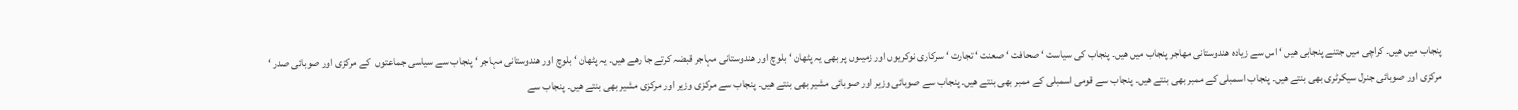پنجاب میں ھیں۔ کراچی میں جتنے پنجابی ھیں ‘ اس سے زیادہ ھندوستانی مھاجر پنجاب میں ھیں۔ پنجاب کی سیاست ‘ صحافت ‘ صعنت ‘ تجارت ‘ سرکاری نوکریوں اور زمیںوں پر بھی یہ پٹھان ‘ بلوچ اور ھندوستانی مہاجر قبضہ کرتے جا رھے ھیں۔ یہ پٹھان ‘ بلوچ اور ھندوستانی مہاجر ‘ پنجاب سے سیاسی جماعتوں  کے مرکزی اور صوبائی صدر ‘ مرکزی اور صوبائی جنرل سیکرٹری بھی بنتے ھیں۔ پنجاب اسمبلی کے ممبر بھی بنتے ھیں۔ پنجاب سے قومی اسمبلی کے ممبر بھی بنتے ھیں۔ پنجاب سے صوبائی وزیر اور صوبائی مشیر بھی بنتے ھیں۔ پنجاب سے مرکزی وزیر اور مرکزی مشیر بھی بنتے ھیں۔ پنجاب سے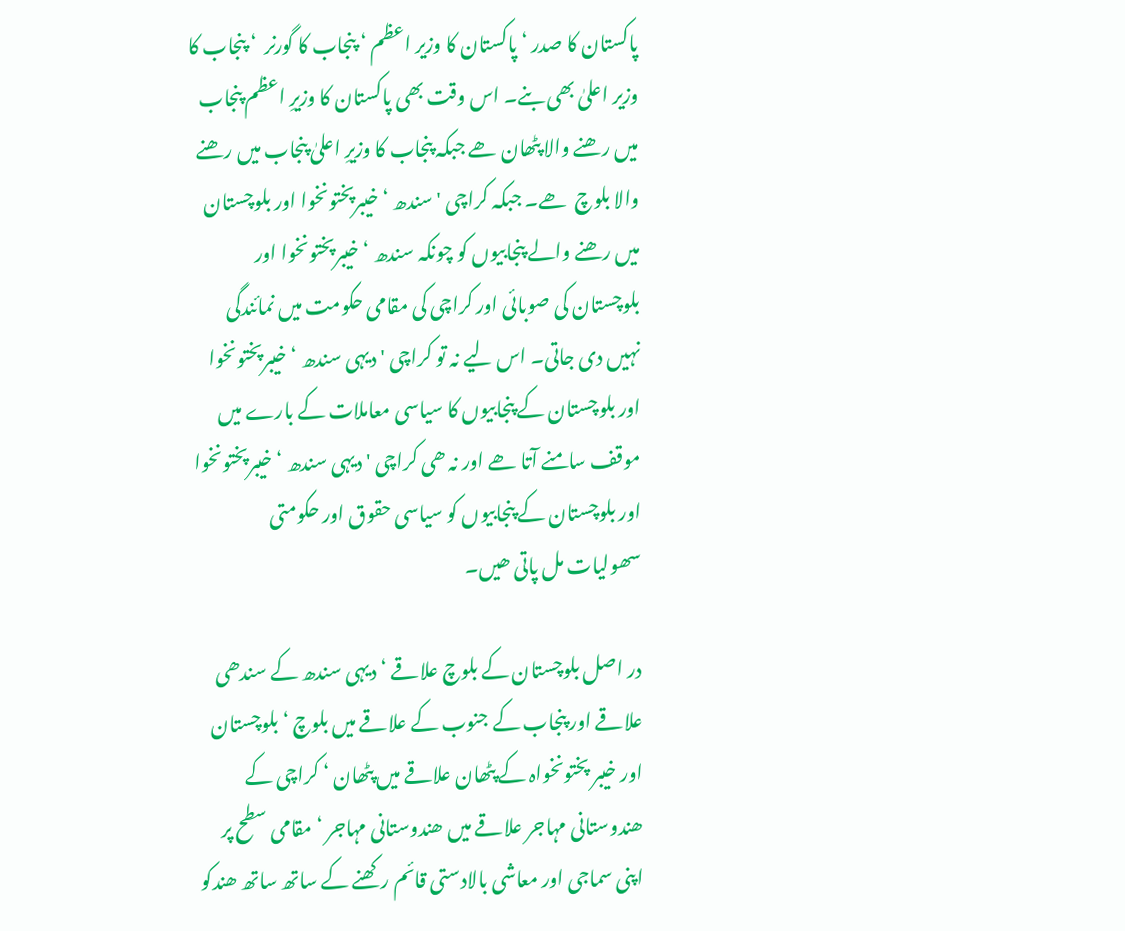پاکستان کا صدر ‘ پاکستان کا وزیر اعظم ‘ پنجاب کا گورنر  ‘ پنجاب کا وزیر اعلیٰ بھی بنے۔ اس وقت بھی پاکستان کا وزیرِ اعظم پنجاب میں رھنے والا پٹھان ھے جبکہ پنجاب کا وزیرِ اعلیٰ پنجاب میں رھنے والا بلوچ  ھے۔ جبکہ کراچی ' سندھ ‘ خیبرپختونخوا اور بلوچستان میں رھنے والے پنجابیوں کو چونکہ سندھ ‘ خیبرپختونخوا اور بلوچستان کی صوبائی اور کراچی کی مقامی حکومت میں نمائندگی نہیں دی جاتی۔ اس لیے نہ تو کراچی ' دیہی سندھ ‘ خیبرپختونخوا اور بلوچستان کے پنجابیوں کا سیاسی معاملات کے بارے میں موقف سامنے آتا ھے اور نہ ھی کراچی ' دیہی سندھ ‘ خیبرپختونخوا اور بلوچستان کے پنجابیوں کو سیاسی حقوق اور حکومتی سھولیات مل پاتی ھیں۔

در اصل بلوچستان کے بلوچ علاقے ‘ دیہی سندھ کے سندھی علاقے اور پنجاب کے جنوب کے علاقے میں بلوچ ‘ بلوچستان اور خیبر پختونخواہ کے پٹھان علاقے میں پٹھان ‘ کراچی کے ھندوستانی مہاجر علاقے میں ھندوستانی مہاجر ‘ مقامی سطح پر اپنی سماجی اور معاشی بالادستی قائم رکھنے کے ساتھ ساتھ ھندکو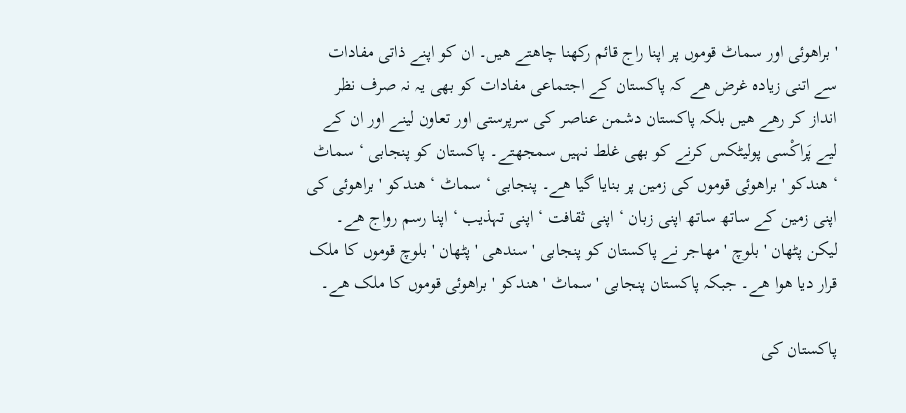' براھوئی اور سماٹ قوموں پر اپنا راج قائم رکھنا چاھتے ھیں۔ ان کو اپنے ذاتی مفادات سے اتنی زیادہ غرض ھے کہ پاکستان کے اجتماعی مفادات کو بھی یہ نہ صرف نظر انداز کر رھے ھیں بلکہ پاکستان دشمن عناصر کی سرپرستی اور تعاون لینے اور ان کے لیے پَراکْسی پولیٹکس کرنے کو بھی غلط نہیں سمجھتے۔ پاکستان کو پنجابی ‘ سماٹ ‘ ھندکو ' براھوئی قوموں کی زمین پر بنایا گیا ھے۔ پنجابی ‘ سماٹ ‘ ھندکو ' براھوئی کی اپنی زمین کے ساتھ ساتھ اپنی زبان ‘ اپنی ثقافت ‘ اپنی تہذیب ‘ اپنا رسم رواج ھے۔ لیکن پٹھان ' بلوچ ' مھاجر نے پاکستان کو پنجابی ' سندھی ' پٹھان ' بلوچ قوموں کا ملک قرار دیا ھوا ھے۔ جبکہ پاکستان پنجابی ' سماٹ ' ھندکو ' براھوئی قوموں کا ملک ھے۔

پاکستان کی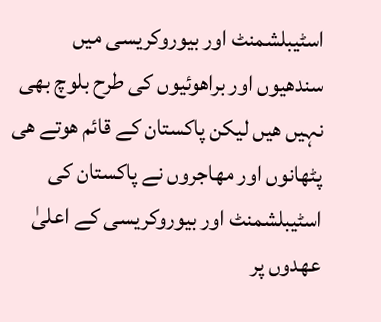اسٹیبلشمنٹ اور بیوروکریسی میں سندھیوں اور براھوئیوں کی طرح بلوچ بھی نہیں ھیں لیکن پاکستان کے قائم ھوتے ھی پٹھانوں اور مھاجروں نے پاکستان کی اسٹیبلشمنٹ اور بیوروکریسی کے اعلیٰ عھدوں پر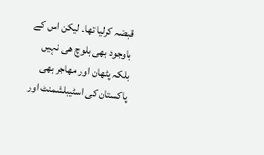قبضہ کرلیا تھا۔ لیکن اس کے باوجود بھی بلوچ ھی نہیں بلکہ پٹھان اور مھاجر بھی پاکستان کی اسٹیبلشمنٹ اور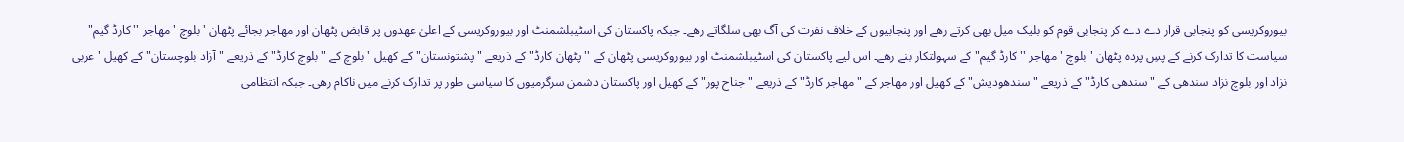بیوروکریسی کو پنجابی قرار دے دے کر پنجابی قوم کو بلیک میل بھی کرتے رھے اور پنجابیوں کے خلاف نفرت کی آگ بھی سلگاتے رھے۔ جبکہ پاکستان کی اسٹیبلشمنٹ اور بیوروکریسی کے اعلیٰ عھدوں پر قابض پٹھان اور مھاجر بجائے پٹھان ' بلوچ ' مھاجر ''کارڈ گیم" سیاست کا تدارک کرنے کے پسِ پردہ پٹھان ' بلوچ ' مھاجر ''کارڈ گیم" کے سہولتکار بنے رھے۔ اس لیے پاکستان کی اسٹیبلشمنٹ اور بیوروکریسی پٹھان کے ''پٹھان کارڈ" کے ذریعے "پشتونستان" کے کھیل ' بلوچ کے "بلوچ کارڈ" کے ذریعے "آزاد بلوچستان" کے کھیل ' عربی نزاد اور بلوچ نزاد سندھی کے "سندھی کارڈ" کے ذریعے "سندھودیش" کے کھیل اور مھاجر کے "مھاجر کارڈ" کے ذریعے "جناح پور" کے کھیل اور پاکستان دشمن سرگرمیوں کا سیاسی طور پر تدارک کرنے میں ناکام رھی۔ جبکہ انتظامی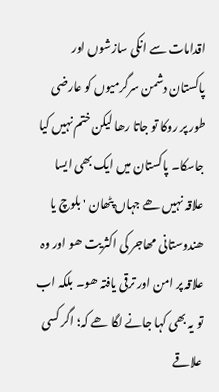اقدامات سے انکی سازشوں اور پاکستان دشمن سرگرمیوں کو عارضی طور پر روکا تو جاتا رھا لیکن ختم نہیں کیا جاسکا۔ پاکستان میں ایک بھی ایسا علاقہ نہیں ھے جہاں پٹھان ' بلوچ یا ھندوستانی مھاجر کی اکثریت ھو اور وہ علاقہ پر امن اور ترقی یافتہ ھو۔ بلکہ اب تو یہ بھی کہا جانے لگا ھے کہ؛ اگر کسی علاقے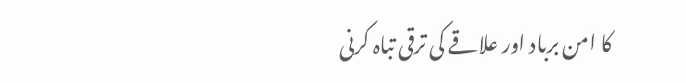کا امن برباد اور علاقے کی ترقی تباہ کرنی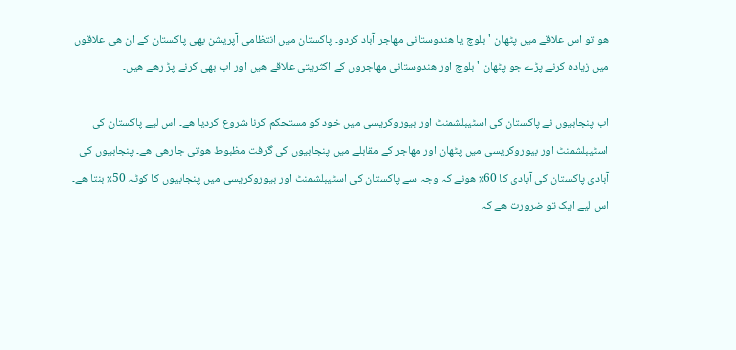ھو تو اس علاقے میں پٹھان ' بلوچ یا ھندوستانی مھاجر آباد کردو۔ پاکستان میں انتظامی آپریشن بھی پاکستان کے ان ھی علاقوں میں زیادہ کرنے پڑے جو پٹھان ' بلوچ اور ھندوستانی مھاجروں کے اکثریتی علاقے ھیں اور اب بھی کرنے پڑ رھے ھیں۔

اب پنجابیوں نے پاکستان کی اسٹیبلشمنٹ اور بیوروکریسی میں خود کو مستحکم کرنا شروع کردیا ھے۔ اس لیے پاکستان کی اسٹیبلشمنٹ اور بیوروکریسی میں پٹھان اور مھاجر کے مقابلے میں پنجابیوں کی گرفت مظبوط ھوتی جارھی ھے۔ پنجابیوں کی آبادی پاکستان کی آبادی کا 60٪ ھونے کہ وجہ سے پاکستان کی اسٹیبلشمنٹ اور بیوروکریسی میں پنجابیوں کا کوٹہ 50٪ بنتا ھے۔ اس لیے ایک تو ضرورت ھے کہ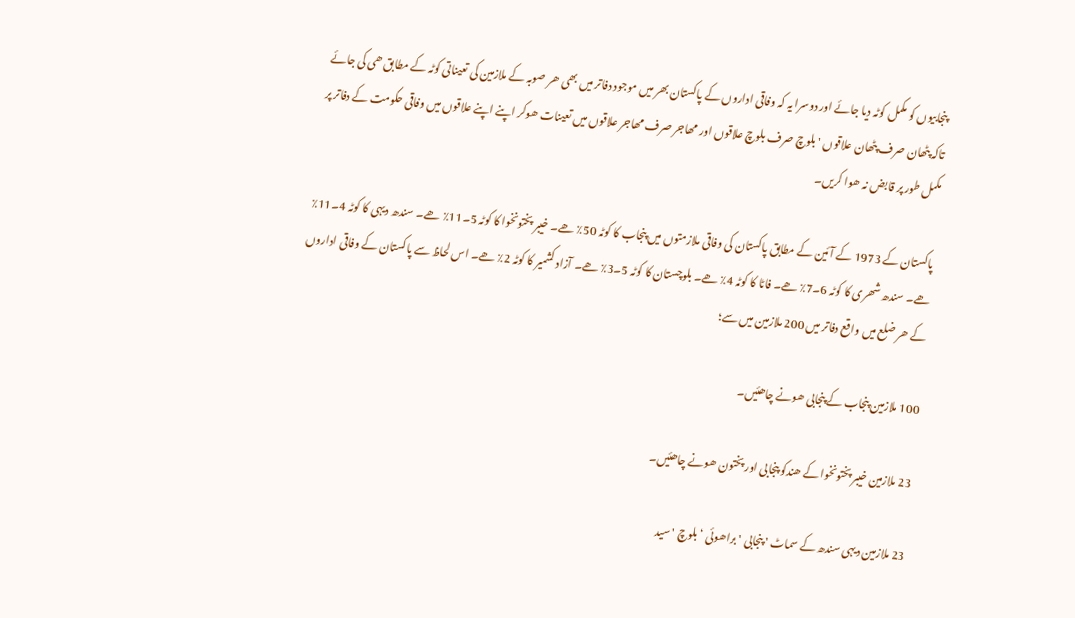پنجابیوں کو مکمل کوٹہ دیا جائے اور دوسرا یہ کہ وفاقی اداروں کے پاکستان بھر میں موجود دفاتر میں بھی ھر صوبہ کے ملازمین کی تعیناتی کوٹہ کے مطابق ھی کی جائے تاکہ پٹھان صرف پٹھان علاقوں ' بلوچ صرف بلوچ علاقوں اور مھاجر صرف مھاجر علاقوں میں تعینات ھوکر اپنے اپنے علاقوں میں وفاقی حکومت کے دفاتر پر مکمل طور پر قابض نہ ھوا کریں۔

پاکستان کے 1973 کے آئین کے مطابق پاکستان کی وفاقی ملازمتوں میں پنجاب کا کوٹہ 50٪ ھے۔ خیبر پختونخوا کا کوٹہ 5۔11٪ ھے۔ سندھ دیہی کا کوٹہ 4۔11٪ ھے۔ سندھ شھری کا کوٹہ 6۔7٪ ھے۔ فاٹا کا کوٹہ 4٪ ھے۔ بلوچستان کا کوٹہ 5۔3٪ ھے۔ آزاد کشمیر کا کوٹہ 2٪ ھے۔ اس لحاظ سے پاکستان کے وفاقی اداروں کے ھر ضلع میں واقع دفاتر میں 200 ملازمین میں سے؛

100 ملازمین پنجاب کے پنجابی ھونے چاھئیں۔

23 ملازمین خیبر پختونخوا کے ھندکو پنجابی اور پختون ھونے چاھئیں۔

23 ملازمین دیہی سندھ کے سماٹ ' پنجابی ' براھوئی ‘ بلوچ ' سید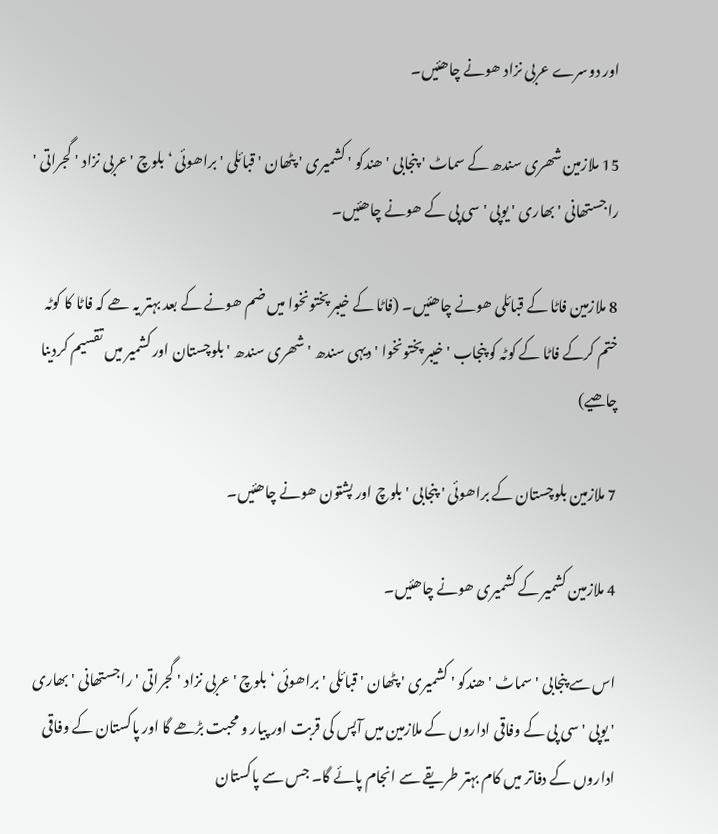اور دوسرے عربی نزاد ھونے چاھئیں۔

15 ملازمین شھری سندھ کے سماٹ ' پنجابی ' ھندکو ' کشمیری ' پٹھان ' قبائلی ' براھوئی ‘ بلوچ ' عربی نزاد ' گجراتی ' راجستھانی ' بھاری ' یوپی ' سی پی کے ھونے چاھئیں۔

8 ملازمین فاٹا کے قبائلی ھونے چاھئیں۔ (فاٹا کے خیبر پختونخوا میں ضم ھونے کے بعد بہتر یہ ھے کہ فاٹا کا کوٹہ ختم کرکے فاٹا کے کوٹہ کو پنجاب ' خیبر پختونخوا ' دیہی سندھ ' شھری سندھ ' بلوچستان اور کشمیر میں تقسیم کردینا چاھیے)

7 ملازمین بلوچستان کے براھوئی ' پنجابی ' بلوچ اور پشتون ھونے چاھئیں۔

4 ملازمین کشمیر کے کشمیری ھونے چاھئیں۔

اس سے پنجابی ' سماٹ ' ھندکو ' کشمیری ' پٹھان ' قبائلی ' براھوئی ‘ بلوچ ' عربی نزاد ' گجراتی ' راجستھانی ' بھاری ' یوپی ' سی پی کے وفاقی اداروں کے ملازمین میں آپس کی قربت اور پیار و محبت بڑھے گا اور پاکستان کے وفاقی اداروں کے دفاتر میں کام بہتر طریقے سے انجام پائے گا۔ جس سے پاکستان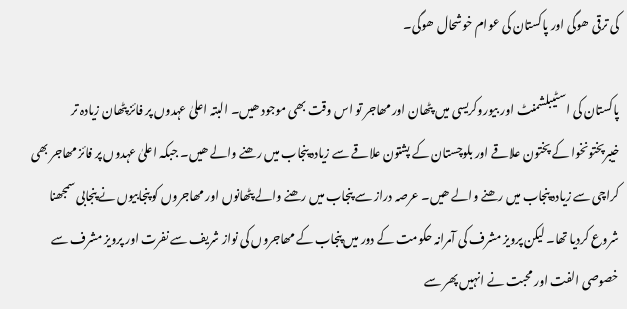کی ترقی ھوگی اور پاکستان کی عوام خوشحال ھوگی۔

پاکستان کی اسٹیبلشمنٹ اور بیوروکریسی میں پٹھان اور مھاجر تو اس وقت بھی موجود ھیں۔ البتہ اعلیٰ عہدوں پر فائز پٹھان زیادہ تر خیبرپختونخوا کے پختون علاقے اور بلوچستان کے پشتون علاقے سے زیادہ پنجاب میں رھنے والے ھیں۔ جبکہ اعلیٰ عہدوں پر فائز مھاجر بھی کراچی سے زیادہ پنجاب میں رھنے والے ھیں۔ عرصہ دراز سے پنجاب میں رھنے والے پٹھانوں اور مھاجروں کو پنجابیوں نے پنجابی سمجھنا شروع کردیا تھا۔ لیکن پرویز مشرف کی آمرانہ حکومت کے دور میں پنجاب کے مھاجروں کی نواز شریف سے نفرت اور پرویز مشرف سے خصوصی الفت اور محبت نے انہیں پھر سے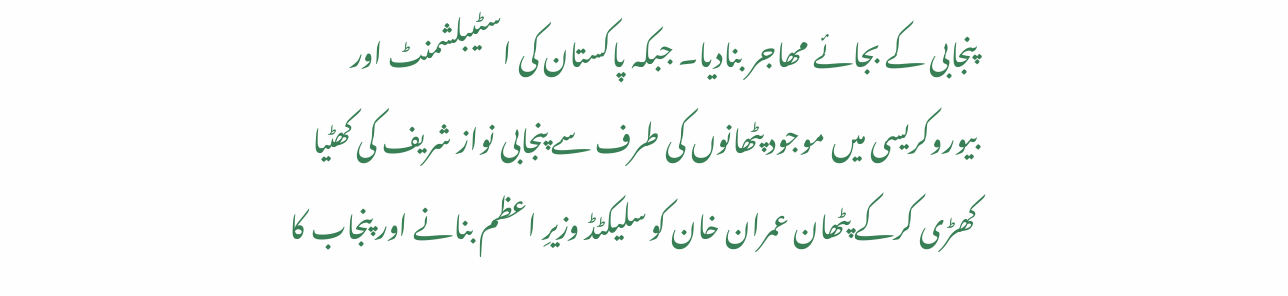پنجابی کے بجائے مھاجر بنادیا۔ جبکہ پاکستان کی اسٹیبلشمنٹ اور بیوروکریسی میں موجود پٹھانوں کی طرف سے پنجابی نواز شریف کی کھٹیا کھڑی کرکے پٹھان عمران خان کو سلیکٹڈ وزیرِ اعظم بنانے اور پنجاب کا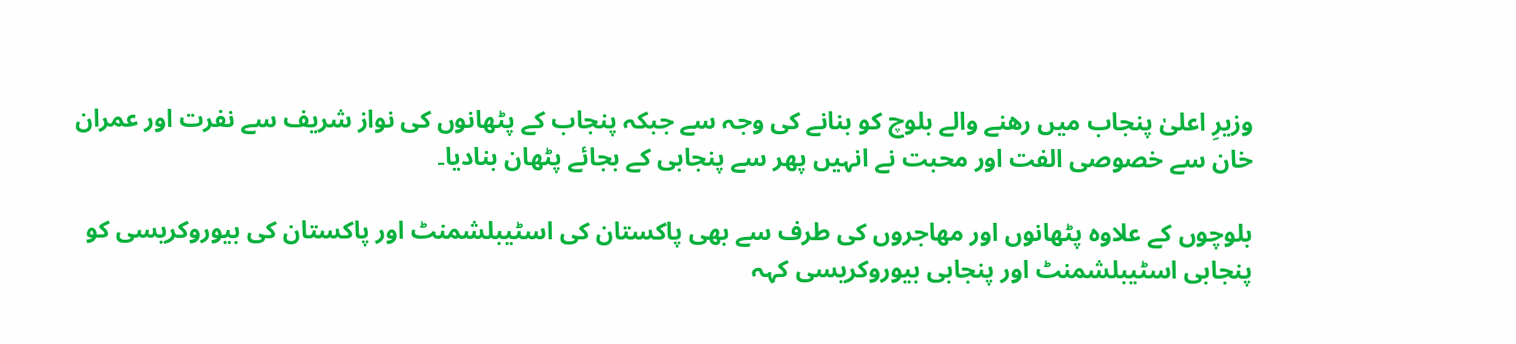وزیرِ اعلیٰ پنجاب میں رھنے والے بلوچ کو بنانے کی وجہ سے جبکہ پنجاب کے پٹھانوں کی نواز شریف سے نفرت اور عمران خان سے خصوصی الفت اور محبت نے انہیں پھر سے پنجابی کے بجائے پٹھان بنادیا۔

بلوچوں کے علاوہ پٹھانوں اور مھاجروں کی طرف سے بھی پاکستان کی اسٹیبلشمنٹ اور پاکستان کی بیوروکریسی کو پنجابی اسٹیبلشمنٹ اور پنجابی بیوروکریسی کہہ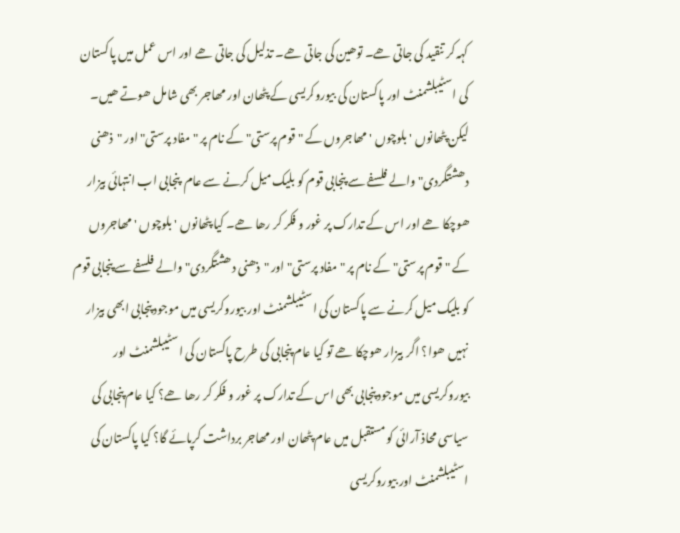کہہ کر تنقید کی جاتی ھے۔ توھین کی جاتی ھے۔ تذلیل کی جاتی ھے اور اس عمل میں پاکستان کی اسٹیبلشمنٹ اور پاکستان کی بیوروکریسی کے پٹھان اور مھاجر بھی شامل ھوتے ھیں۔ لیکن پٹھانوں ' بلوچوں ' مھاجروں کے " قوم پرستی" کے نام پر " مفاد پرستی" اور "ذھنی دھشتگردی" والے فلسفے سے پنجابی قوم کو بلیک میل کرنے سے عام  پنجابی اب انتہائی بیزار ھوچکا ھے اور اس کے تدارک پر غور و فکر کر رھا ھے۔ کیا پٹھانوں ' بلوچوں ' مھاجروں کے " قوم پرستی" کے نام پر " مفاد پرستی" اور "ذھنی دھشتگردی" والے فلسفے سے پنجابی قوم کو بلیک میل کرنے سے پاکستان کی اسٹیبلشمنٹ اور بیوروکریسی میں موجود پنجابی ابھی بیزار نہیں ھوا؟ اگر بیزار ھوچکا ھے تو کیا عام پنجابی کی طرح پاکستان کی اسٹیبلشمنٹ اور بیوروکریسی میں موجود پنجابی بھی اس کے تدارک پر غور و فکر کر رھا ھے؟ کیا عام پنجابی کی سیاسی محاذ آرائی کو مستقبل میں عام پٹھان اور مھاجر برداشت کرپائے گا؟ کیا پاکستان کی اسٹیبلشمنٹ اور بیوروکریسی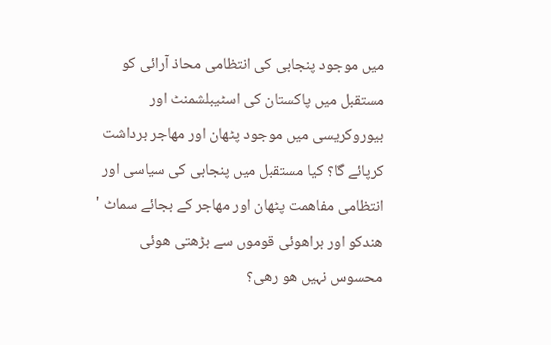میں موجود پنجابی کی انتظامی محاذ آرائی کو مستقبل میں پاکستان کی اسٹیبلشمنٹ اور بیوروکریسی میں موجود پٹھان اور مھاجر برداشت کرپائے گا؟ کیا مستقبل میں پنجابی کی سیاسی اور انتظامی مفاھمت پٹھان اور مھاجر کے بجائے سماٹ ' ھندکو اور براھوئی قوموں سے بڑھتی ھوئی محسوس نہیں ھو رھی؟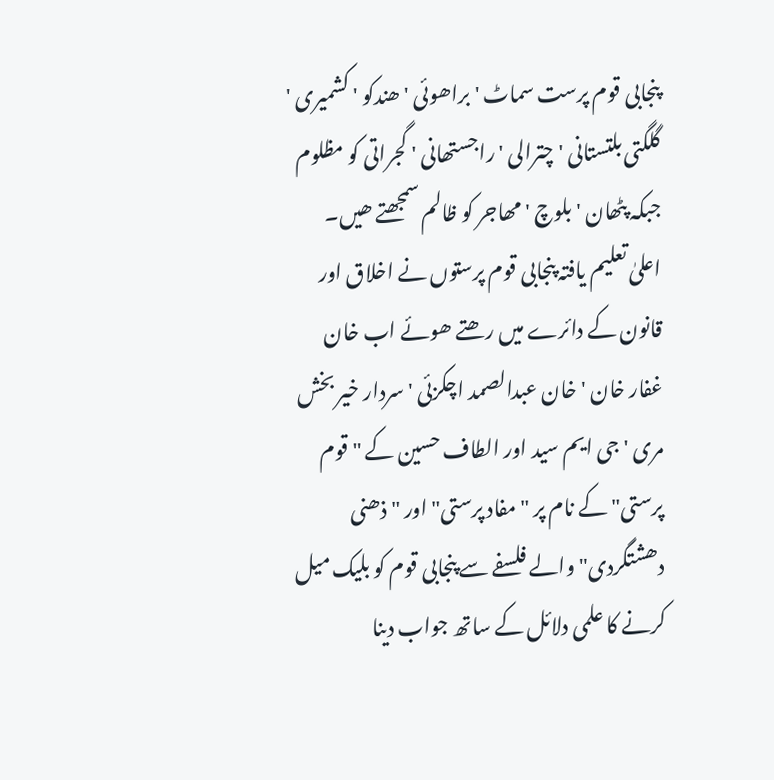پنجابی قوم پرست سماٹ ' براھوئی ' ھندکو ' کشمیری ' گلگتی بلتستانی ' چترالی ' راجستھانی ' گجراتی کو مظلوم جبکہ پٹھان ' بلوچ ' مھاجر کو ظالم سمجھتے ھیں۔ اعلیٰ تعلیم یافتہ پنجابی قوم پرستوں نے اخلاق اور قانون کے دائرے میں رھتے ھوئے اب خان غفار خان ' خان عبدالصمد اچکزئی ' سردار خیر بخش مری ' جی ایم سید اور الطاف حسین کے " قوم پرستی" کے نام پر " مفاد پرستی" اور "ذھنی دھشتگردی" والے فلسفے سے پنجابی قوم کو بلیک میل کرنے کا علمی دلائل کے ساتھ جواب دینا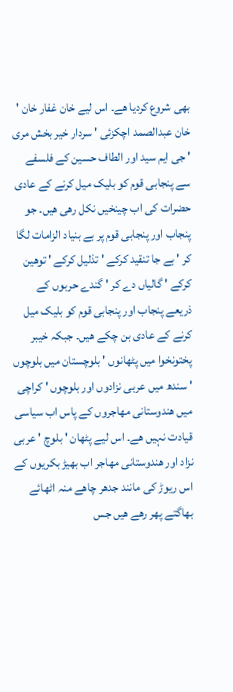بھی شروع کردیا ھے۔ اس لیے خان غفار خان ' خان عبدالصمد اچکزئی ' سردار خیر بخش مری ' جی ایم سید اور الطاف حسین کے فلسفے سے پنجابی قوم کو بلیک میل کرنے کے عادی حضرات کی اب چینخیں نکل رھی ھیں۔ جو پنجاب اور پنجابی قوم پر بے بنیاد الزامات لگا کر ' بے جا تنقید کرکے ' تذلیل کرکے ' توھین کرکے ' گالیاں دے کر ' گندے حربوں کے ذریعے پنجاب اور پنجابی قوم کو بلیک میل کرنے کے عادی بن چکے ھیں۔ جبکہ خیبر پختونخوا میں پٹھانوں ' بلوچستان میں بلوچوں ' سندھ میں عربی نزادوں اور بلوچوں ' کراچی میں ھندوستانی مھاجروں کے پاس اب سیاسی قیادت نہیں ھے۔ اس لیے پٹھان ' بلوچ ' عربی نزاد اور ھندوستانی مھاجر اب بھیڑ بکریوں کے اس ریوڑ کی مانند جدھر چاھے منہ اٹھائے بھاگتے پھر رھے ھیں جس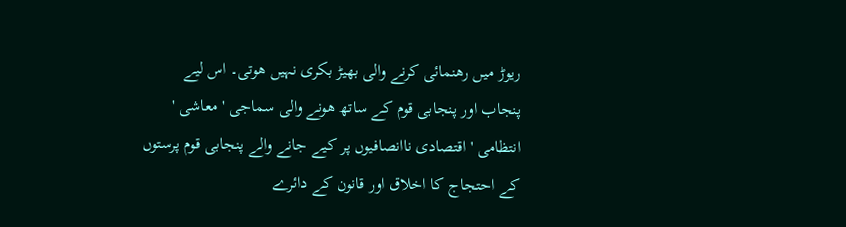ریوڑ میں رھنمائی کرنے والی بھیڑ بکری نہیں ھوتی۔ اس لیے پنجاب اور پنجابی قوم کے ساتھ ھونے والی سماجی ' معاشی ' انتظامی ' اقتصادی ناانصافیوں پر کیے جانے والے پنجابی قوم پرستوں کے احتجاج کا اخلاق اور قانون کے دائرے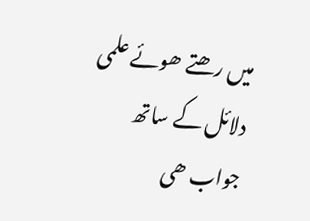میں رھتے ھوئے علمی دلائل کے ساتھ جواب ھی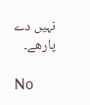نہیں دے پارھے۔

No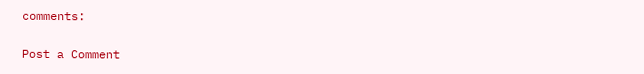comments:

Post a Comment